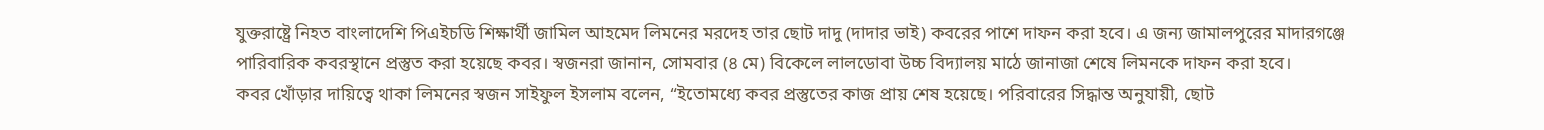যুক্তরাষ্ট্রে নিহত বাংলাদেশি পিএইচডি শিক্ষার্থী জামিল আহমেদ লিমনের মরদেহ তার ছোট দাদু (দাদার ভাই) কবরের পাশে দাফন করা হবে। এ জন্য জামালপুরের মাদারগঞ্জে পারিবারিক কবরস্থানে প্রস্তুত করা হয়েছে কবর। স্বজনরা জানান, সোমবার (৪ মে) বিকেলে লালডোবা উচ্চ বিদ্যালয় মাঠে জানাজা শেষে লিমনকে দাফন করা হবে।
কবর খোঁড়ার দায়িত্বে থাকা লিমনের স্বজন সাইফুল ইসলাম বলেন, “ইতোমধ্যে কবর প্রস্তুতের কাজ প্রায় শেষ হয়েছে। পরিবারের সিদ্ধান্ত অনুযায়ী, ছোট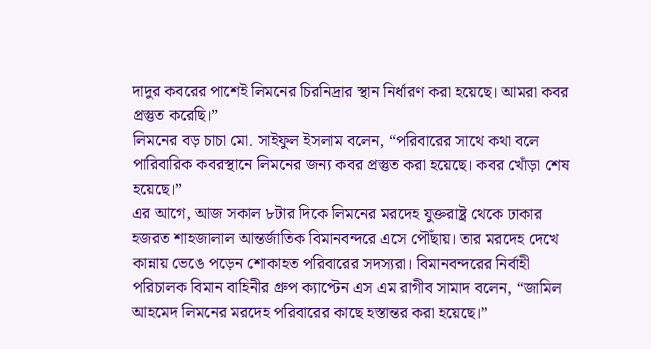দাদুর কবরের পাশেই লিমনের চিরনিদ্রার স্থান নির্ধারণ করা হয়েছে। আমরা কবর প্রস্তুত করেছি।”
লিমনের বড় চাচা মো. সাইফুল ইসলাম বলেন, “পরিবারের সাথে কথা বলে পারিবারিক কবরস্থানে লিমনের জন্য কবর প্রস্তুত করা হয়েছে। কবর খোঁড়া শেষ হয়েছে।”
এর আগে, আজ সকাল ৮টার দিকে লিমনের মরদেহ যুক্তরাষ্ট্র থেকে ঢাকার হজরত শাহজালাল আন্তর্জাতিক বিমানবন্দরে এসে পৌঁছায়। তার মরদেহ দেখে কান্নায় ভেঙে পড়েন শোকাহত পরিবারের সদস্যরা। বিমানবন্দরের নির্বাহী পরিচালক বিমান বাহিনীর গ্রুপ ক্যাপ্টেন এস এম রাগীব সামাদ বলেন, “জামিল আহমেদ লিমনের মরদেহ পরিবারের কাছে হস্তান্তর করা হয়েছে।”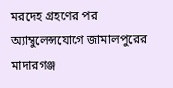মরদেহ গ্রহণের পর অ্যাম্বুলেন্সযোগে জামালপুরের মাদারগঞ্জ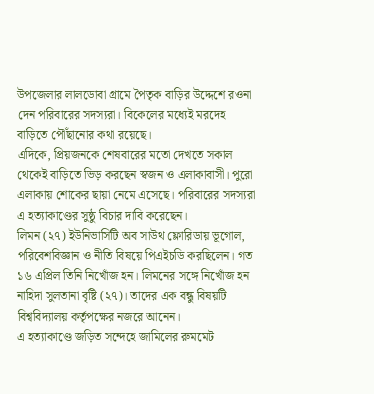উপজেলার লালডোবা গ্রামে পৈতৃক বাড়ির উদ্দেশে রওনা দেন পরিবারের সদস্যরা। বিকেলের মধ্যেই মরদেহ বাড়িতে পৌঁছানোর কথা রয়েছে।
এদিকে, প্রিয়জনকে শেষবারের মতো দেখতে সকাল থেকেই বাড়িতে ভিড় করছেন স্বজন ও এলাকাবাসী। পুরো এলাকায় শোকের ছায়া নেমে এসেছে। পরিবারের সদস্যরা এ হত্যাকাণ্ডের সুষ্ঠু বিচার দাবি করেছেন।
লিমন (২৭) ইউনিভার্সিটি অব সাউথ ফ্লোরিডায় ভূগোল, পরিবেশবিজ্ঞান ও নীতি বিষয়ে পিএইচডি করছিলেন। গত ১৬ এপ্রিল তিনি নিখোঁজ হন। লিমনের সঙ্গে নিখোঁজ হন নাহিদা সুলতানা বৃষ্টি (২৭)। তাদের এক বন্ধু বিষয়টি বিশ্ববিদ্যালয় কর্তৃপক্ষের নজরে আনেন।
এ হত্যাকাণ্ডে জড়িত সন্দেহে জামিলের রুমমেট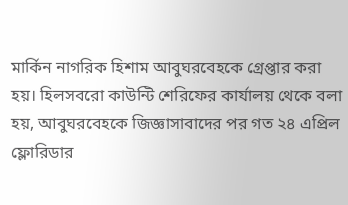মার্কিন নাগরিক হিশাম আবুঘরবেহকে গ্রেপ্তার করা হয়। হিলসবরো কাউন্টি শেরিফের কার্যালয় থেকে বলা হয়, আবুঘরবেহকে জিজ্ঞাসাবাদের পর গত ২৪ এপ্রিল ফ্লোরিডার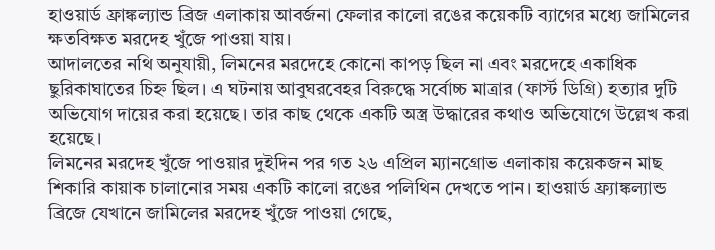হাওয়ার্ড ফ্রাঙ্কল্যান্ড ব্রিজ এলাকায় আবর্জনা ফেলার কালো রঙের কয়েকটি ব্যাগের মধ্যে জামিলের ক্ষতবিক্ষত মরদেহ খুঁজে পাওয়া যায়।
আদালতের নথি অনুযায়ী, লিমনের মরদেহে কোনো কাপড় ছিল না এবং মরদেহে একাধিক ছুরিকাঘাতের চিহ্ন ছিল। এ ঘটনায় আবুঘরবেহর বিরুদ্ধে সর্বোচ্চ মাত্রার (ফার্স্ট ডিগ্রি) হত্যার দুটি অভিযোগ দায়ের করা হয়েছে। তার কাছ থেকে একটি অস্ত্র উদ্ধারের কথাও অভিযোগে উল্লেখ করা হয়েছে।
লিমনের মরদেহ খুঁজে পাওয়ার দুইদিন পর গত ২৬ এপ্রিল ম্যানগ্রোভ এলাকায় কয়েকজন মাছ শিকারি কায়াক চালানোর সময় একটি কালো রঙের পলিথিন দেখতে পান। হাওয়ার্ড ফ্র্যাঙ্কল্যান্ড ব্রিজে যেখানে জামিলের মরদেহ খুঁজে পাওয়া গেছে,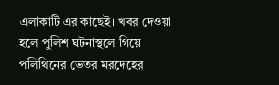এলাকাটি এর কাছেই। খবর দেওয়া হলে পুলিশ ঘটনাস্থলে গিয়ে পলিথিনের ভেতর মরদেহের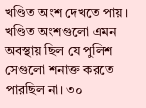খণ্ডিত অংশ দেখতে পায়।
খণ্ডিত অংশগুলো এমন অবস্থায় ছিল যে পুলিশ সেগুলো শনাক্ত করতে পারছিল না। ৩০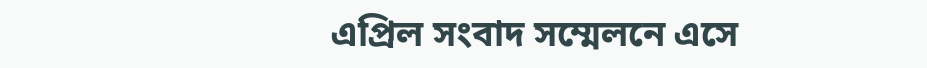এপ্রিল সংবাদ সম্মেলনে এসে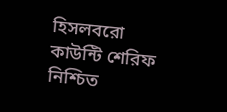হিসলবরো কাউন্টি শেরিফ নিশ্চিত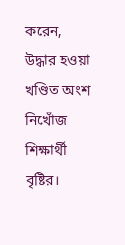করেন, উদ্ধার হওয়া খণ্ডিত অংশ নিখোঁজ শিক্ষার্থী বৃষ্টির।